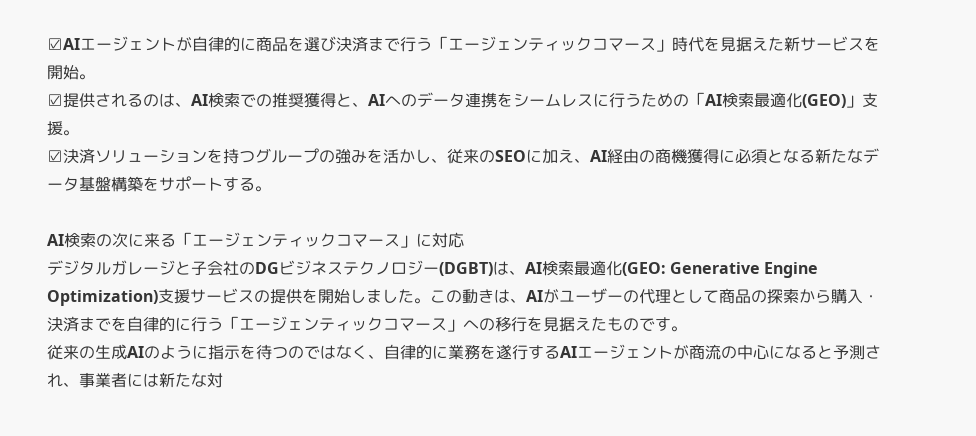☑AIエージェントが自律的に商品を選び決済まで行う「エージェンティックコマース」時代を見据えた新サービスを開始。
☑提供されるのは、AI検索での推奨獲得と、AIへのデータ連携をシームレスに行うための「AI検索最適化(GEO)」支援。
☑決済ソリューションを持つグループの強みを活かし、従来のSEOに加え、AI経由の商機獲得に必須となる新たなデータ基盤構築をサポートする。

AI検索の次に来る「エージェンティックコマース」に対応
デジタルガレージと子会社のDGビジネステクノロジー(DGBT)は、AI検索最適化(GEO: Generative Engine Optimization)支援サービスの提供を開始しました。この動きは、AIがユーザーの代理として商品の探索から購入・決済までを自律的に行う「エージェンティックコマース」への移行を見据えたものです。
従来の生成AIのように指示を待つのではなく、自律的に業務を遂行するAIエージェントが商流の中心になると予測され、事業者には新たな対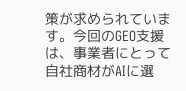策が求められています。今回のGEO支援は、事業者にとって自社商材がAIに選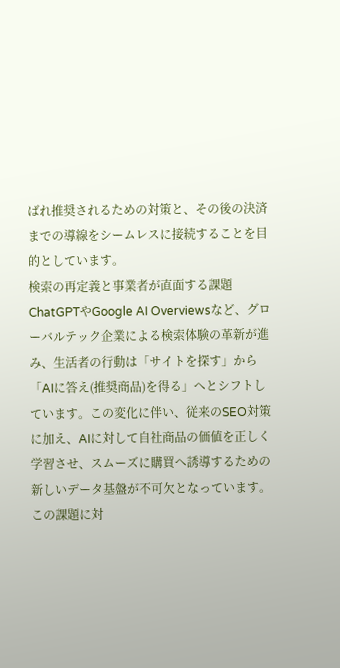ばれ推奨されるための対策と、その後の決済までの導線をシームレスに接続することを目的としています。
検索の再定義と事業者が直面する課題
ChatGPTやGoogle AI Overviewsなど、グローバルテック企業による検索体験の革新が進み、生活者の行動は「サイトを探す」から「AIに答え(推奨商品)を得る」へとシフトしています。この変化に伴い、従来のSEO対策に加え、AIに対して自社商品の価値を正しく学習させ、スムーズに購買へ誘導するための新しいデータ基盤が不可欠となっています。
この課題に対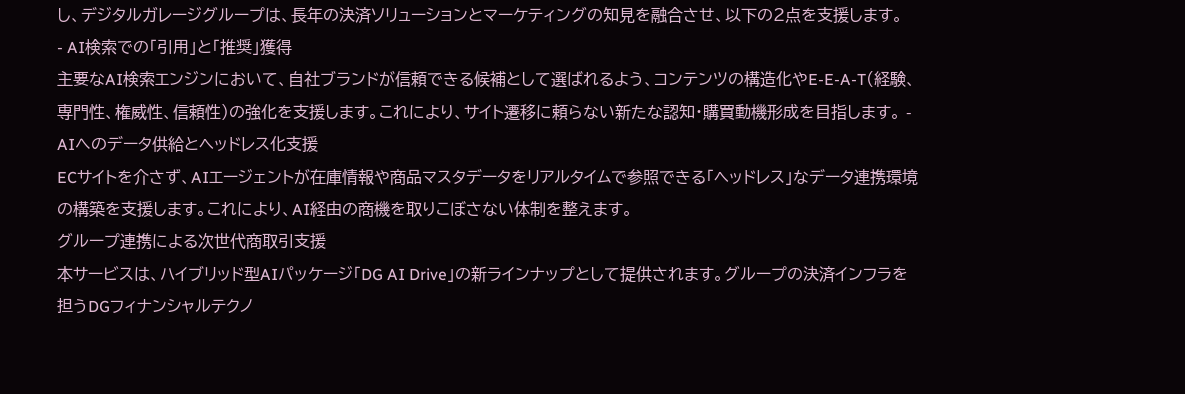し、デジタルガレージグループは、長年の決済ソリューションとマーケティングの知見を融合させ、以下の2点を支援します。
- AI検索での「引用」と「推奨」獲得
主要なAI検索エンジンにおいて、自社ブランドが信頼できる候補として選ばれるよう、コンテンツの構造化やE-E-A-T(経験、専門性、権威性、信頼性)の強化を支援します。これにより、サイト遷移に頼らない新たな認知・購買動機形成を目指します。 - AIへのデータ供給とヘッドレス化支援
ECサイトを介さず、AIエージェントが在庫情報や商品マスタデータをリアルタイムで参照できる「ヘッドレス」なデータ連携環境の構築を支援します。これにより、AI経由の商機を取りこぼさない体制を整えます。
グループ連携による次世代商取引支援
本サービスは、ハイブリッド型AIパッケージ「DG AI Drive」の新ラインナップとして提供されます。グループの決済インフラを担うDGフィナンシャルテクノ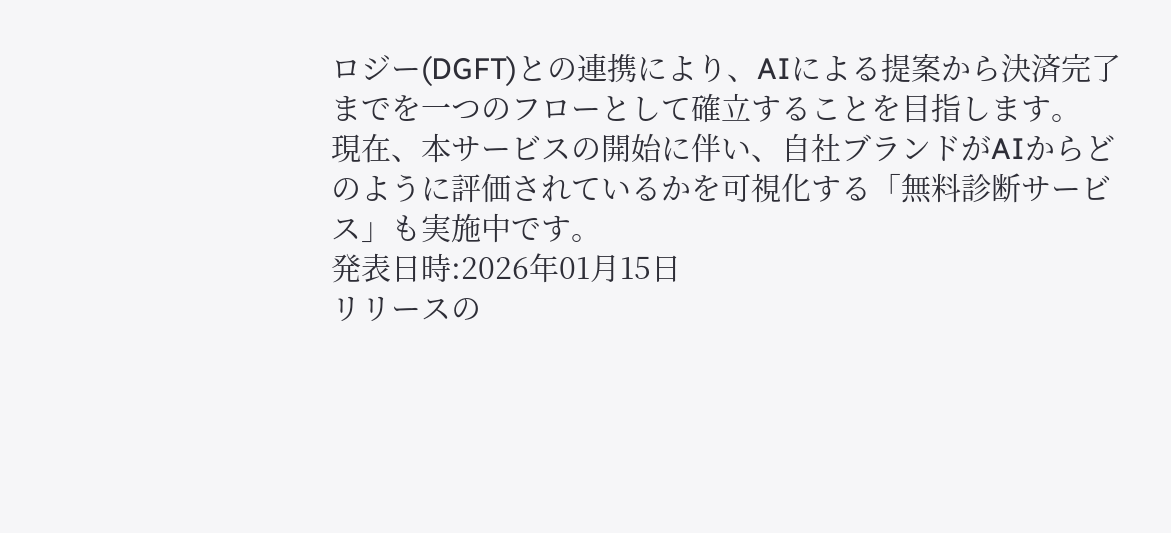ロジー(DGFT)との連携により、AIによる提案から決済完了までを一つのフローとして確立することを目指します。
現在、本サービスの開始に伴い、自社ブランドがAIからどのように評価されているかを可視化する「無料診断サービス」も実施中です。
発表日時:2026年01月15日
リリースの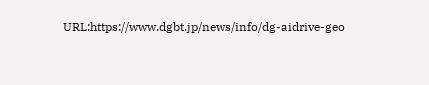URL:https://www.dgbt.jp/news/info/dg-aidrive-geo